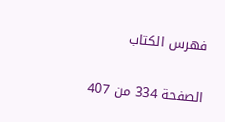فهرس الكتاب

الصفحة 334 من 407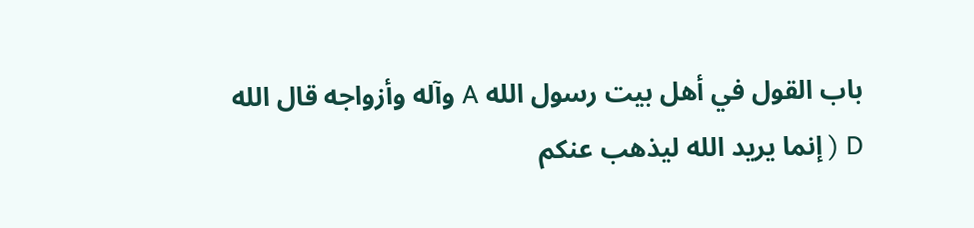باب القول في أهل بيت رسول الله A وآله وأزواجه قال الله D ( إنما يريد الله ليذهب عنكم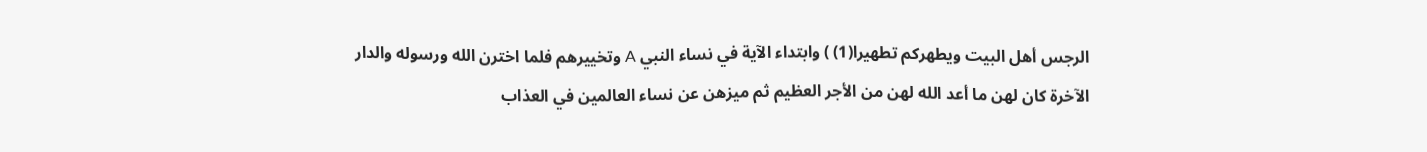الرجس أهل البيت ويطهركم تطهيرا(1) ) وابتداء الآية في نساء النبي A وتخييرهم فلما اخترن الله ورسوله والدار الآخرة كان لهن ما أعد الله لهن من الأجر العظيم ثم ميزهن عن نساء العالمين في العذاب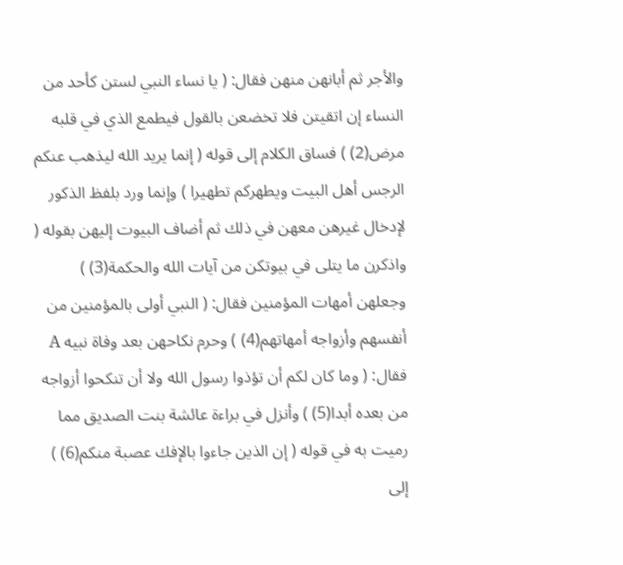والأجر ثم أبانهن منهن فقال: ( يا نساء النبي لستن كأحد من النساء إن اتقيتن فلا تخضعن بالقول فيطمع الذي في قلبه مرض(2) ) فساق الكلام إلى قوله ( إنما يريد الله ليذهب عنكم الرجس أهل البيت ويطهركم تطهيرا ) وإنما ورد بلفظ الذكور لإدخال غيرهن معهن في ذلك ثم أضاف البيوت إليهن بقوله ( واذكرن ما يتلى في بيوتكن من آيات الله والحكمة(3) ) وجعلهن أمهات المؤمنين فقال: ( النبي أولى بالمؤمنين من أنفسهم وأزواجه أمهاتهم(4) ) وحرم نكاحهن بعد وفاة نبيه A فقال: ( وما كان لكم أن تؤذوا رسول الله ولا أن تنكحوا أزواجه من بعده أبدا(5) ) وأنزل في براءة عائشة بنت الصديق مما رميت به في قوله ( إن الذين جاءوا بالإفك عصبة منكم(6) ) إلى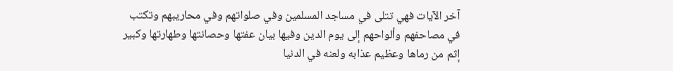آخر الآيات فهي تتلى في مساجد المسلمين وفي صلواتهم وفي محاريبهم وتكتب في مصاحفهم وألواحهم إلى يوم الدين وفيها بيان عفتها وحصانتها وطهارتها وكبير إثم من رماها وعظيم عذابه ولعنه في الدنيا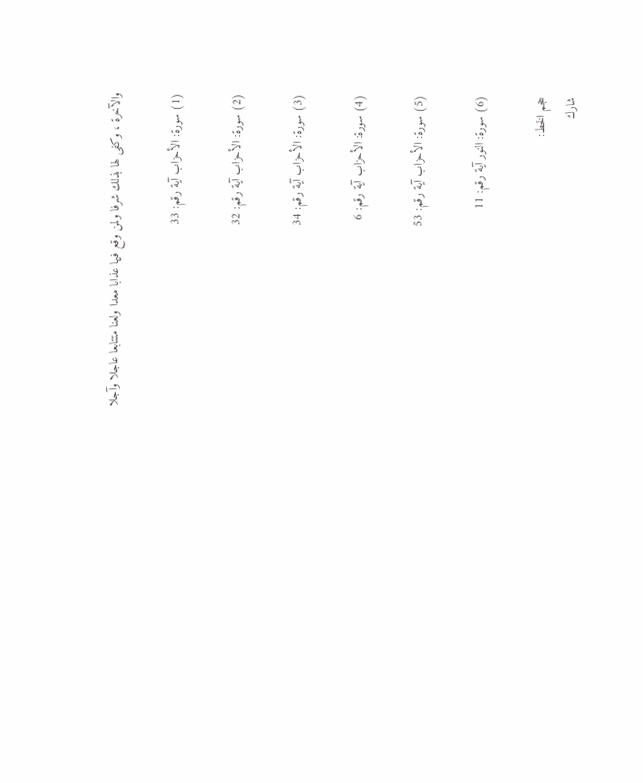والآخرة ، وكفى لها بذلك شرفا ولمن وقع فيها عذابا معدا ولعنا متتابعا عاجلا وآجلا

(1) سورة: الأحزاب آية رقم: 33

(2) سورة: الأحزاب آية رقم: 32

(3) سورة: الأحزاب آية رقم: 34

(4) سورة: الأحزاب آية رقم: 6

(5) سورة: الأحزاب آية رقم: 53

(6) سورة: النور آية رقم: 11

حجم الخط:
شارك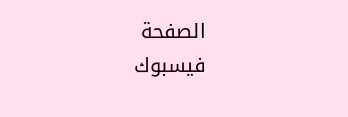الصفحة
فيسبوك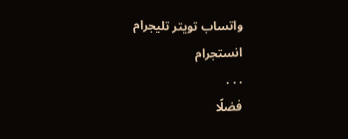واتساب تويتر تليجرام انستجرام
. . .
فضلًا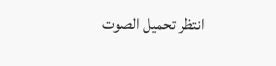انتظر تحميل الصوت